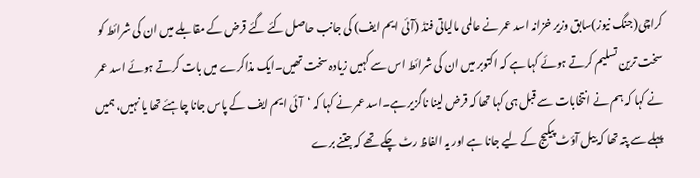کراچی(جنگ نیوز)سابق وزیر خزانہ اسد عمر نے عالمی مالیاتی فنڈ (آئی ایم ایف) کی جانب حاصل کئے گئے قرض کے مقابلے میں ان کی شرائط کو سخت ترین تسلیم کرتے ہوئے کہا ہے کہ اکتوبر میں ان کی شرائط اس سے کہیں زیادہ سخت تھیں۔ایک مذاکرے میں بات کرتے ہوئے اسد عمر نے کہا کہ ہم نے انتخابات سے قبل ہی کہا تھا کہ قرض لینا ناگزیر ہے۔اسد عمر نے کہا کہ ‘آئی ایم ایف کے پاس جانا چاہئے تھا یا نہیں، ہمیں پہلے سے پتہ تھا کہ بیل آؤٹ پیکیج کے لیے جانا ہے اور یہ الفاظ رٹ چکے تھے کہ جتنے برے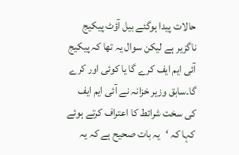حالات پیدا ہوگئے بیل آؤٹ پیکیج ناگزیر ہے لیکن سوال یہ تھا کہ پیکیج آئی ایم ایف کرے گا یا کوئی اور کرے گا۔سابق وزیر خزانہ نے آئی ایم ایف کی سخت شرائط کا اعتراف کرتے ہوئے کہا کہ ‘یہ بات صحیح ہے کہ یہ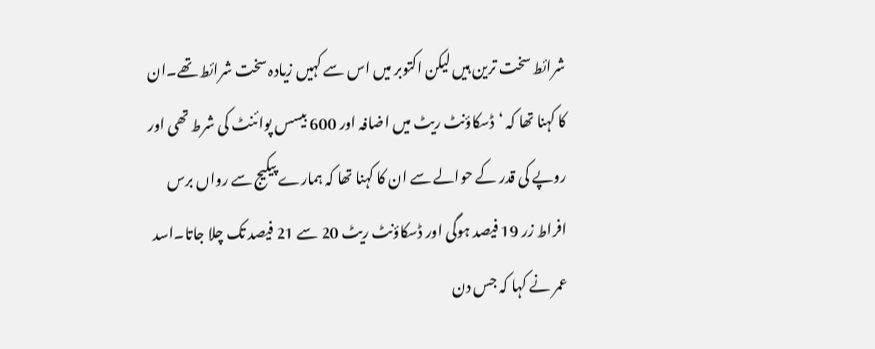شرائط سخت ترین ہیں لیکن اکتوبر میں اس سے کہیں زیادہ سخت شرائط تھے۔ان کا کہنا تھا کہ ‘ڈسکاؤنٹ ریٹ میں اضافہ اور 600 بیسس پوائنٹ کی شرط تھی اور روپے کی قدر کے حوالے سے ان کا کہنا تھا کہ ہمارے پیکیج سے رواں برس افراط زر 19 فیصد ہوگی اور ڈسکاؤنٹ ریٹ 20 سے 21 فیصد تک چلا جاتا۔اسد عمر نے کہا کہ جس دن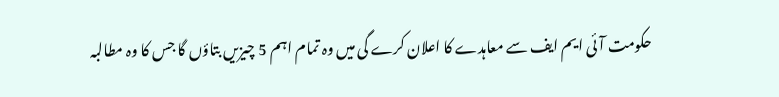حکومت آئی ایم ایف سے معاہدے کا اعلان کرے گی میں وہ تمام اہم 5 چیزیں بتاؤں گا جس کا وہ مطالبہ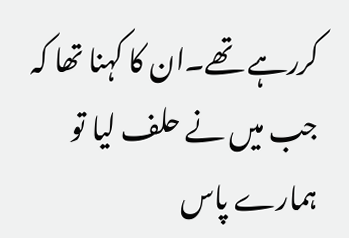کررہے تھے۔ان کا کہنا تھا کہ جب میں نے حلف لیا تو ہمارے پاس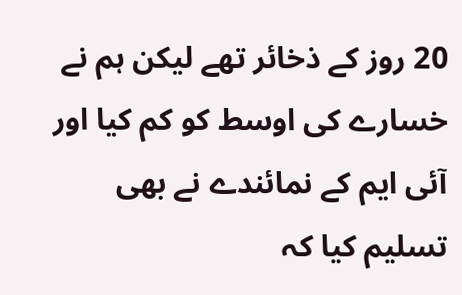20 روز کے ذخائر تھے لیکن ہم نے خسارے کی اوسط کو کم کیا اور آئی ایم کے نمائندے نے بھی تسلیم کیا کہ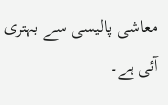معاشی پالیسی سے بہتری آئی ہے۔